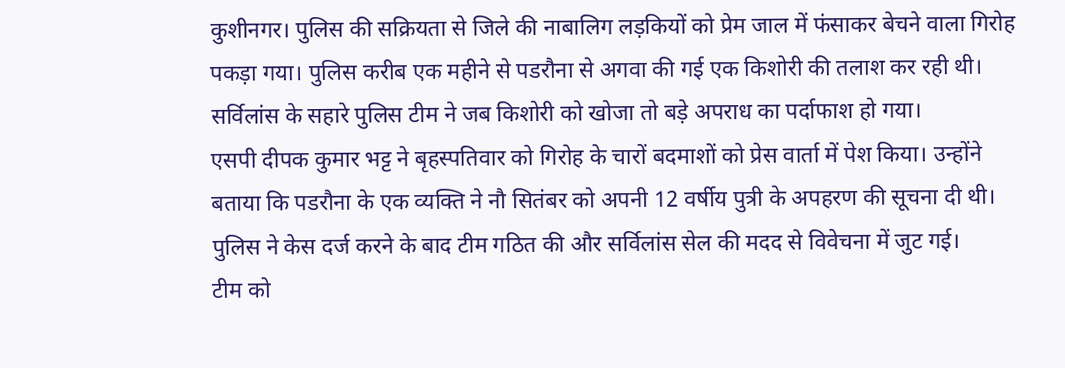कुशीनगर। पुलिस की सक्रियता से जिले की नाबालिग लड़कियों को प्रेम जाल में फंसाकर बेचने वाला गिरोह पकड़ा गया। पुलिस करीब एक महीने से पडरौना से अगवा की गई एक किशोरी की तलाश कर रही थी। सर्विलांस के सहारे पुलिस टीम ने जब किशोरी को खोजा तो बड़े अपराध का पर्दाफाश हो गया।
एसपी दीपक कुमार भट्ट ने बृहस्पतिवार को गिरोह के चारों बदमाशों को प्रेस वार्ता में पेश किया। उन्होंने बताया कि पडरौना के एक व्यक्ति ने नौ सितंबर को अपनी 12 वर्षीय पुत्री के अपहरण की सूचना दी थी। पुलिस ने केस दर्ज करने के बाद टीम गठित की और सर्विलांस सेल की मदद से विवेचना में जुट गई।
टीम को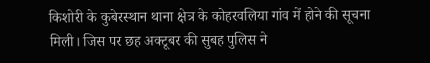किशोरी के कुबेरस्थान थाना क्षेत्र के कोहरवलिया गांव में होने की सूचना मिली। जिस पर छह अक्टूबर की सुबह पुलिस ने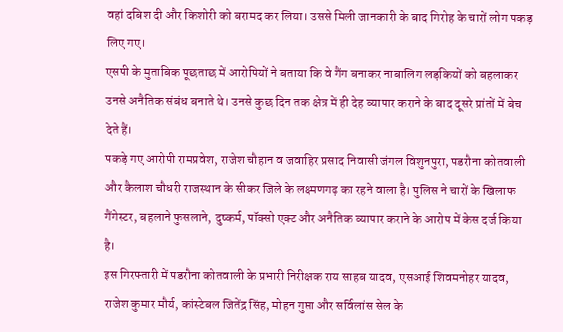वहां दबिश दी और किशोरी को बरामद कर लिया। उससे मिली जानकारी के बाद गिरोह के चारों लोग पकड़ लिए गए।
एसपी के मुताबिक पूछताछ में आरोपियों ने बताया कि वे गैंग बनाकर नाबालिग लड़कियों को बहलाकर उनसे अनैतिक संबंध बनाते थे। उनसे कुछ दिन तक क्षेत्र में ही देह व्यापार कराने के बाद दूसरे प्रांतों में बेच देते हैं।
पकड़े गए आरोपी रामप्रवेश, राजेश चौहान व जवाहिर प्रसाद निवासी जंगल विशुनपुरा, पडरौना कोतवाली और कैलाश चौधरी राजस्थान के सीकर जिले के लक्ष्मणगढ़ का रहने वाला है। पुलिस ने चारों के खिलाफ गैंगेस्टर, बहलाने फुसलाने, दुष्कर्म, पॉक्सो एक्ट और अनैतिक व्यापार कराने के आरोप में केस दर्ज किया है।
इस गिरफ्तारी में पडरौना कोतवाली के प्रभारी निरीक्षक राय साहब यादव, एसआई शिवमनोहर यादव, राजेश कुमार मौर्य, कांस्टेबल जितेंद्र सिंह, मोहन गुप्ता और सर्विलांस सेल के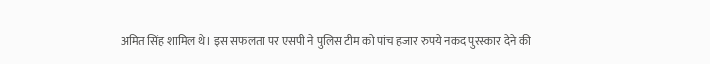अमित सिंह शामिल थे। इस सफलता पर एसपी ने पुलिस टीम को पांच हजार रुपये नकद पुरस्कार देने की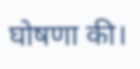घोषणा की।